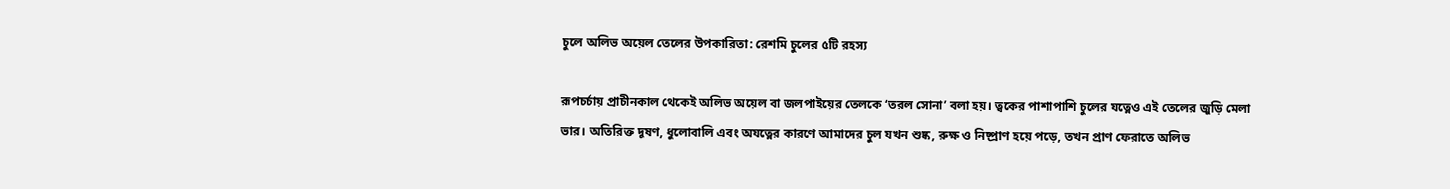চুলে অলিভ অয়েল তেলের উপকারিতা: রেশমি চুলের ৫টি রহস্য

রূপচর্চায় প্রাচীনকাল থেকেই অলিভ অয়েল বা জলপাইয়ের তেলকে ‘তরল সোনা’ বলা হয়। ত্বকের পাশাপাশি চুলের যত্নেও এই তেলের জুড়ি মেলা ভার। অতিরিক্ত দূষণ, ধুলোবালি এবং অযত্নের কারণে আমাদের চুল যখন শুষ্ক, রুক্ষ ও নিষ্প্রাণ হয়ে পড়ে, তখন প্রাণ ফেরাতে অলিভ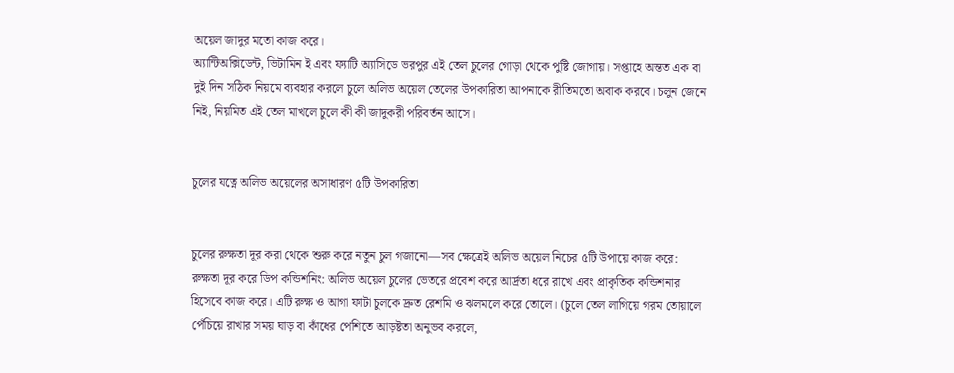অয়েল জাদুর মতো কাজ করে।
অ্যান্টিঅক্সিডেন্ট, ভিটামিন ই এবং ফ্যাটি অ্যাসিডে ভরপুর এই তেল চুলের গোড়া থেকে পুষ্টি জোগায়। সপ্তাহে অন্তত এক বা দুই দিন সঠিক নিয়মে ব্যবহার করলে চুলে অলিভ অয়েল তেলের উপকারিতা আপনাকে রীতিমতো অবাক করবে। চলুন জেনে নিই, নিয়মিত এই তেল মাখলে চুলে কী কী জাদুকরী পরিবর্তন আসে।


চুলের যত্নে অলিভ অয়েলের অসাধারণ ৫টি উপকারিতা


চুলের রুক্ষতা দূর করা থেকে শুরু করে নতুন চুল গজানো—সব ক্ষেত্রেই অলিভ অয়েল নিচের ৫টি উপায়ে কাজ করে:
রুক্ষতা দূর করে ডিপ কন্ডিশনিং: অলিভ অয়েল চুলের ভেতরে প্রবেশ করে আর্দ্রতা ধরে রাখে এবং প্রাকৃতিক কন্ডিশনার হিসেবে কাজ করে। এটি রুক্ষ ও আগা ফাটা চুলকে দ্রুত রেশমি ও ঝলমলে করে তোলে। (চুলে তেল লাগিয়ে গরম তোয়ালে পেঁচিয়ে রাখার সময় ঘাড় বা কাঁধের পেশিতে আড়ষ্টতা অনুভব করলে,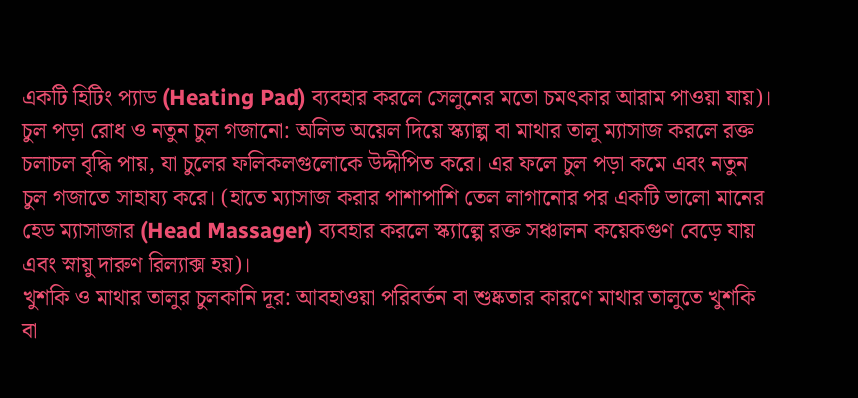একটি হিটিং প্যাড (Heating Pad) ব্যবহার করলে সেলুনের মতো চমৎকার আরাম পাওয়া যায়)।
চুল পড়া রোধ ও নতুন চুল গজানো: অলিভ অয়েল দিয়ে স্ক্যাল্প বা মাথার তালু ম্যাসাজ করলে রক্ত চলাচল বৃদ্ধি পায়, যা চুলের ফলিকলগুলোকে উদ্দীপিত করে। এর ফলে চুল পড়া কমে এবং নতুন চুল গজাতে সাহায্য করে। (হাতে ম্যাসাজ করার পাশাপাশি তেল লাগানোর পর একটি ভালো মানের হেড ম্যাসাজার (Head Massager) ব্যবহার করলে স্ক্যাল্পে রক্ত সঞ্চালন কয়েকগুণ বেড়ে যায় এবং স্নায়ু দারুণ রিল্যাক্স হয়)।
খুশকি ও মাথার তালুর চুলকানি দূর: আবহাওয়া পরিবর্তন বা শুষ্কতার কারণে মাথার তালুতে খুশকি বা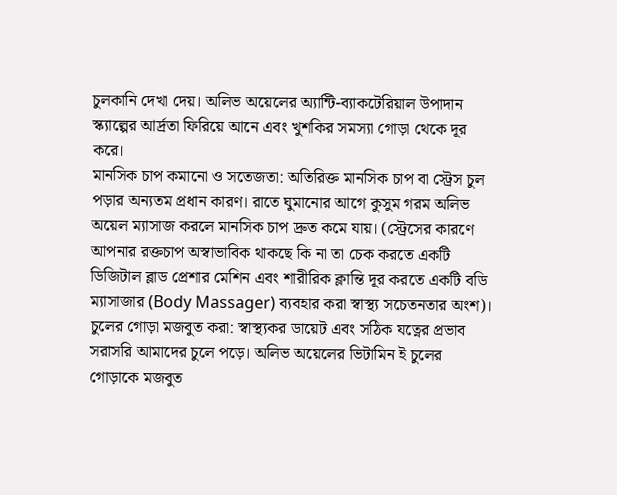চুলকানি দেখা দেয়। অলিভ অয়েলের অ্যান্টি-ব্যাকটেরিয়াল উপাদান স্ক্যাল্পের আর্দ্রতা ফিরিয়ে আনে এবং খুশকির সমস্যা গোড়া থেকে দূর করে।
মানসিক চাপ কমানো ও সতেজতা: অতিরিক্ত মানসিক চাপ বা স্ট্রেস চুল পড়ার অন্যতম প্রধান কারণ। রাতে ঘুমানোর আগে কুসুম গরম অলিভ অয়েল ম্যাসাজ করলে মানসিক চাপ দ্রুত কমে যায়। (স্ট্রেসের কারণে আপনার রক্তচাপ অস্বাভাবিক থাকছে কি না তা চেক করতে একটি ডিজিটাল ব্লাড প্রেশার মেশিন এবং শারীরিক ক্লান্তি দূর করতে একটি বডি ম্যাসাজার (Body Massager) ব্যবহার করা স্বাস্থ্য সচেতনতার অংশ)।
চুলের গোড়া মজবুত করা: স্বাস্থ্যকর ডায়েট এবং সঠিক যত্নের প্রভাব সরাসরি আমাদের চুলে পড়ে। অলিভ অয়েলের ভিটামিন ই চুলের গোড়াকে মজবুত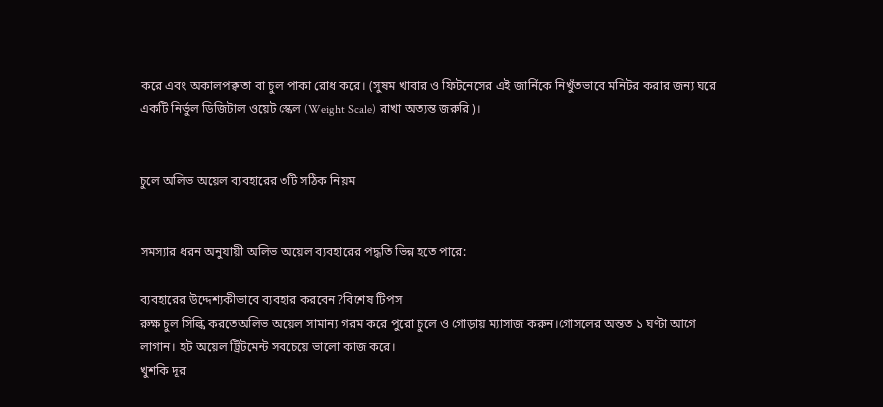করে এবং অকালপক্বতা বা চুল পাকা রোধ করে। (সুষম খাবার ও ফিটনেসের এই জার্নিকে নিখুঁতভাবে মনিটর করার জন্য ঘরে একটি নির্ভুল ডিজিটাল ওয়েট স্কেল (Weight Scale) রাখা অত্যন্ত জরুরি)।


চুলে অলিভ অয়েল ব্যবহারের ৩টি সঠিক নিয়ম


সমস্যার ধরন অনুযায়ী অলিভ অয়েল ব্যবহারের পদ্ধতি ভিন্ন হতে পারে:

ব্যবহারের উদ্দেশ্যকীভাবে ব্যবহার করবেন?বিশেষ টিপস
রুক্ষ চুল সিল্কি করতেঅলিভ অয়েল সামান্য গরম করে পুরো চুলে ও গোড়ায় ম্যাসাজ করুন।গোসলের অন্তত ১ ঘণ্টা আগে লাগান। হট অয়েল ট্রিটমেন্ট সবচেয়ে ভালো কাজ করে।
খুশকি দূর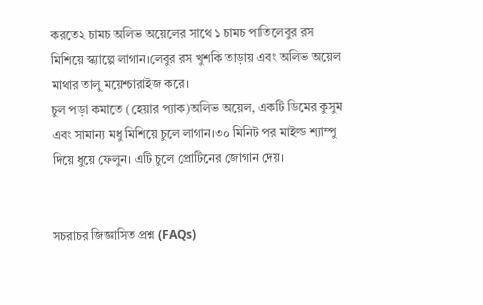করতে২ চামচ অলিভ অয়েলের সাথে ১ চামচ পাতিলেবুর রস মিশিয়ে স্ক্যাল্পে লাগান।লেবুর রস খুশকি তাড়ায় এবং অলিভ অয়েল মাথার তালু ময়েশ্চারাইজ করে।
চুল পড়া কমাতে (হেয়ার প্যাক)অলিভ অয়েল, একটি ডিমের কুসুম এবং সামান্য মধু মিশিয়ে চুলে লাগান।৩০ মিনিট পর মাইল্ড শ্যাম্পু দিয়ে ধুয়ে ফেলুন। এটি চুলে প্রোটিনের জোগান দেয়।


সচরাচর জিজ্ঞাসিত প্রশ্ন (FAQs)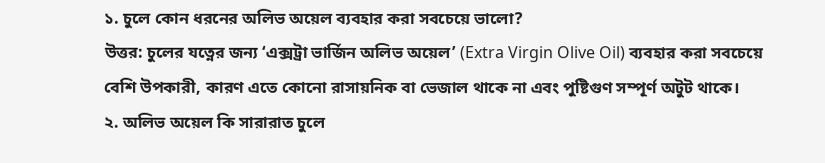১. চুলে কোন ধরনের অলিভ অয়েল ব্যবহার করা সবচেয়ে ভালো?
উত্তর: চুলের যত্নের জন্য ‘এক্সট্রা ভার্জিন অলিভ অয়েল’ (Extra Virgin Olive Oil) ব্যবহার করা সবচেয়ে বেশি উপকারী, কারণ এতে কোনো রাসায়নিক বা ভেজাল থাকে না এবং পুষ্টিগুণ সম্পূর্ণ অটুট থাকে।
২. অলিভ অয়েল কি সারারাত চুলে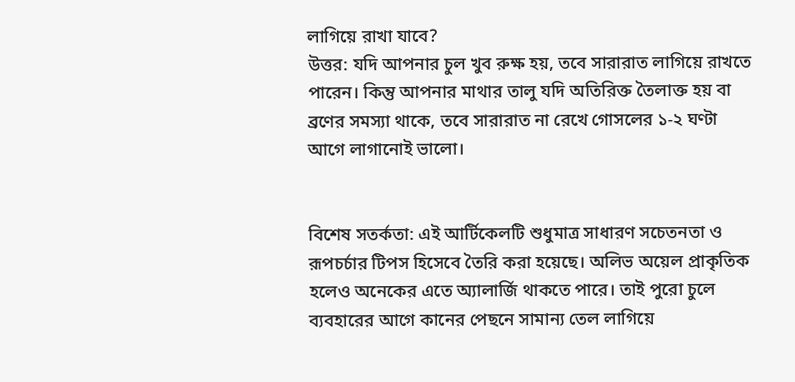লাগিয়ে রাখা যাবে?
উত্তর: যদি আপনার চুল খুব রুক্ষ হয়, তবে সারারাত লাগিয়ে রাখতে পারেন। কিন্তু আপনার মাথার তালু যদি অতিরিক্ত তৈলাক্ত হয় বা ব্রণের সমস্যা থাকে, তবে সারারাত না রেখে গোসলের ১-২ ঘণ্টা আগে লাগানোই ভালো।


বিশেষ সতর্কতা: এই আর্টিকেলটি শুধুমাত্র সাধারণ সচেতনতা ও রূপচর্চার টিপস হিসেবে তৈরি করা হয়েছে। অলিভ অয়েল প্রাকৃতিক হলেও অনেকের এতে অ্যালার্জি থাকতে পারে। তাই পুরো চুলে ব্যবহারের আগে কানের পেছনে সামান্য তেল লাগিয়ে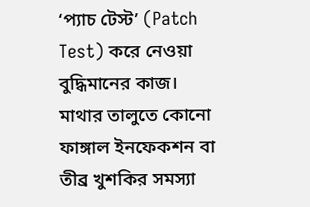‘প্যাচ টেস্ট’ (Patch Test) করে নেওয়া বুদ্ধিমানের কাজ। মাথার তালুতে কোনো ফাঙ্গাল ইনফেকশন বা তীব্র খুশকির সমস্যা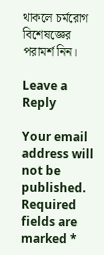থাকলে চর্মরোগ বিশেষজ্ঞের পরামর্শ নিন।

Leave a Reply

Your email address will not be published. Required fields are marked *